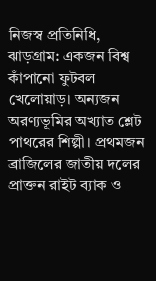নিজস্ব প্রতিনিধি, ঝাড়গ্রাম: একজন বিশ্ব কাঁপানো ফুটবল খেলোয়াড়। অন্যজন অরণ্যভূমির অখ্যাত শ্লেট পাথরের শিল্পী। প্রথমজন ব্রাজিলের জাতীয় দলের প্রাক্তন রাইট ব্যাক ও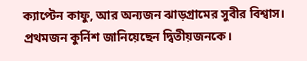ক্যাপ্টেন কাফু, আর অন্যজন ঝাড়গ্রামের সুবীর বিশ্বাস। প্রথমজন কুর্নিশ জানিয়েছেন দ্বিতীয়জনকে।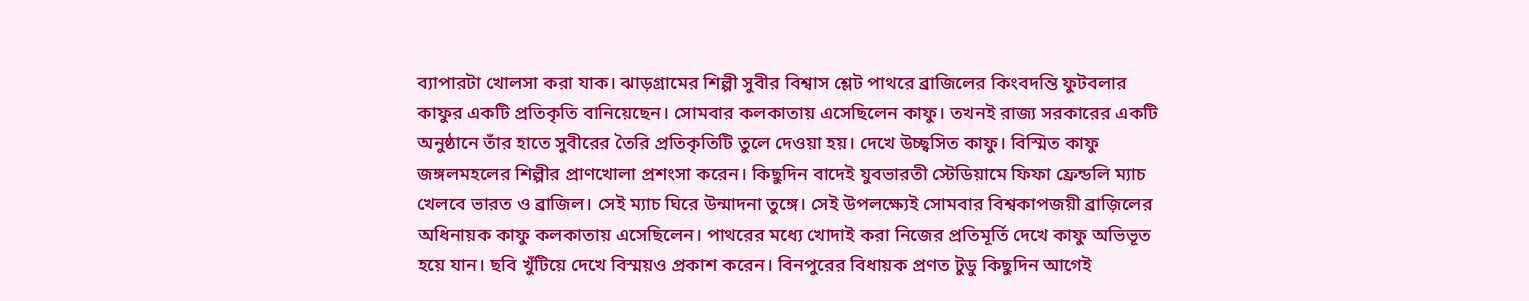ব্যাপারটা খোলসা করা যাক। ঝাড়গ্রামের শিল্পী সুবীর বিশ্বাস শ্লেট পাথরে ব্রাজিলের কিংবদন্তি ফুটবলার কাফুর একটি প্রতিকৃতি বানিয়েছেন। সোমবার কলকাতায় এসেছিলেন কাফু। তখনই রাজ্য সরকারের একটি অনুষ্ঠানে তাঁর হাতে সুবীরের তৈরি প্রতিকৃতিটি তুলে দেওয়া হয়। দেখে উচ্ছ্বসিত কাফু। বিস্মিত কাফু জঙ্গলমহলের শিল্পীর প্রাণখোলা প্রশংসা করেন। কিছুদিন বাদেই যুবভারতী স্টেডিয়ামে ফিফা ফ্রেন্ডলি ম্যাচ খেলবে ভারত ও ব্রাজিল। সেই ম্যাচ ঘিরে উন্মাদনা তুঙ্গে। সেই উপলক্ষ্যেই সোমবার বিশ্বকাপজয়ী ব্রাজ়িলের অধিনায়ক কাফু কলকাতায় এসেছিলেন। পাথরের মধ্যে খোদাই করা নিজের প্রতিমূর্তি দেখে কাফু অভিভূত হয়ে যান। ছবি খুঁটিয়ে দেখে বিস্ময়ও প্রকাশ করেন। বিনপুরের বিধায়ক প্রণত টুডু কিছুদিন আগেই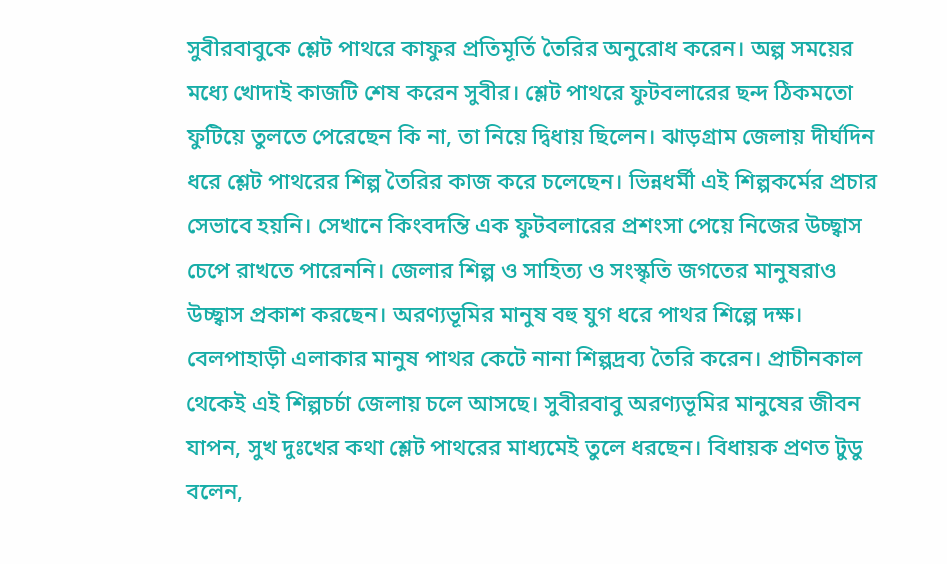সুবীরবাবুকে শ্লেট পাথরে কাফুর প্রতিমূর্তি তৈরির অনুরোধ করেন। অল্প সময়ের মধ্যে খোদাই কাজটি শেষ করেন সুবীর। শ্লেট পাথরে ফুটবলারের ছন্দ ঠিকমতো ফুটিয়ে তুলতে পেরেছেন কি না, তা নিয়ে দ্বিধায় ছিলেন। ঝাড়গ্রাম জেলায় দীর্ঘদিন ধরে শ্লেট পাথরের শিল্প তৈরির কাজ করে চলেছেন। ভিন্নধর্মী এই শিল্পকর্মের প্রচার সেভাবে হয়নি। সেখানে কিংবদন্তি এক ফুটবলারের প্রশংসা পেয়ে নিজের উচ্ছ্বাস চেপে রাখতে পারেননি। জেলার শিল্প ও সাহিত্য ও সংস্কৃতি জগতের মানুষরাও উচ্ছ্বাস প্রকাশ করছেন। অরণ্যভূমির মানুষ বহু যুগ ধরে পাথর শিল্পে দক্ষ। বেলপাহাড়ী এলাকার মানুষ পাথর কেটে নানা শিল্পদ্রব্য তৈরি করেন। প্রাচীনকাল থেকেই এই শিল্পচর্চা জেলায় চলে আসছে। সুবীরবাবু অরণ্যভূমির মানুষের জীবন যাপন, সুখ দুঃখের কথা শ্লেট পাথরের মাধ্যমেই তুলে ধরছেন। বিধায়ক প্রণত টুডু বলেন,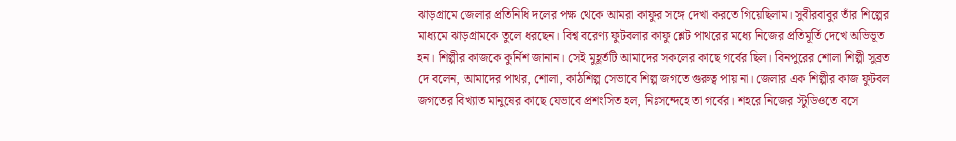ঝাড়গ্রামে জেলার প্রতিনিধি দলের পক্ষ থেকে আমরা কাফুর সঙ্গে দেখা করতে গিয়েছিলাম। সুবীরবাবুর তাঁর শিল্পের মাধ্যমে ঝাড়গ্রামকে তুলে ধরছেন। বিশ্ব বরেণ্য ফুটবলার কাফু শ্লেট পাথরের মধ্যে নিজের প্রতিমূর্তি দেখে অভিভূত হন। শিল্পীর কাজকে কুর্নিশ জানান। সেই মুহূর্তটি আমাদের সকলের কাছে গর্বের ছিল। বিনপুরের শোলা শিল্পী সুব্রত দে বলেন, আমাদের পাথর, শোলা, কাঠশিল্প সেভাবে শিল্প জগতে গুরুত্ব পায় না। জেলার এক শিল্পীর কাজ ফুটবল জগতের বিখ্যাত মানুষের কাছে যেভাবে প্রশংসিত হল, নিঃসন্দেহে তা গর্বের। শহরে নিজের স্টুডিওতে বসে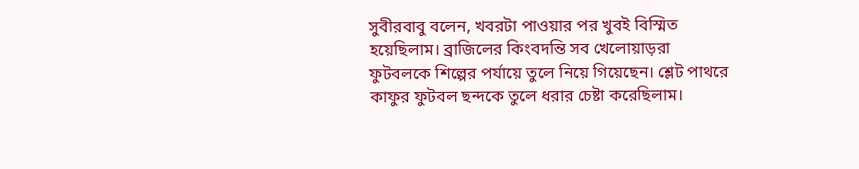সুবীরবাবু বলেন, খবরটা পাওয়ার পর খুবই বিস্মিত হয়েছিলাম। ব্রাজিলের কিংবদন্তি সব খেলোয়াড়রা ফুটবলকে শিল্পের পর্যায়ে তুলে নিয়ে গিয়েছেন। শ্লেট পাথরে কাফুর ফুটবল ছন্দকে তুলে ধরার চেষ্টা করেছিলাম।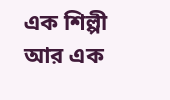এক শিল্পী আর এক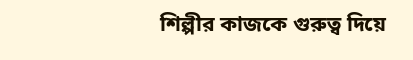শিল্পীর কাজকে গুরুত্ব দিয়ে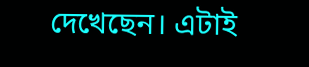দেখেছেন। এটাই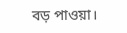বড় পাওয়া।